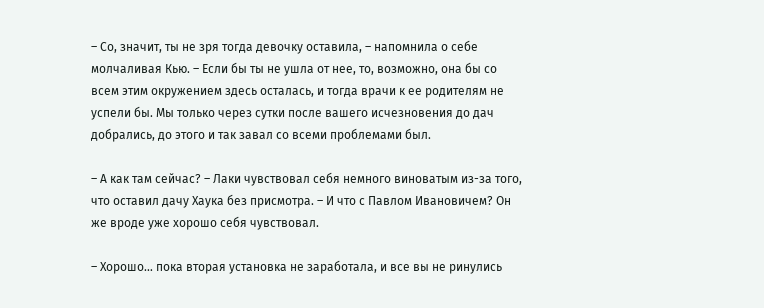– Со, значит, ты не зря тогда девочку оставила, – напомнила о себе молчаливая Кью. – Если бы ты не ушла от нее, то, возможно, она бы со всем этим окружением здесь осталась, и тогда врачи к ее родителям не успели бы. Мы только через сутки после вашего исчезновения до дач добрались, до этого и так завал со всеми проблемами был.

– А как там сейчас? – Лаки чувствовал себя немного виноватым из-за того, что оставил дачу Хаука без присмотра. – И что с Павлом Ивановичем? Он же вроде уже хорошо себя чувствовал.

– Хорошо… пока вторая установка не заработала, и все вы не ринулись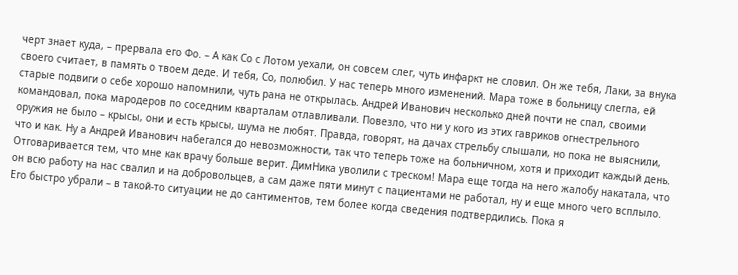черт знает куда, – прервала его Фо. – А как Со с Лотом уехали, он совсем слег, чуть инфаркт не словил. Он же тебя, Лаки, за внука своего считает, в память о твоем деде. И тебя, Со, полюбил. У нас теперь много изменений. Мара тоже в больницу слегла, ей старые подвиги о себе хорошо напомнили, чуть рана не открылась. Андрей Иванович несколько дней почти не спал, своими командовал, пока мародеров по соседним кварталам отлавливали. Повезло, что ни у кого из этих гавриков огнестрельного оружия не было – крысы, они и есть крысы, шума не любят. Правда, говорят, на дачах стрельбу слышали, но пока не выяснили, что и как. Ну а Андрей Иванович набегался до невозможности, так что теперь тоже на больничном, хотя и приходит каждый день. Отговаривается тем, что мне как врачу больше верит. ДимНика уволили с треском! Мара еще тогда на него жалобу накатала, что он всю работу на нас свалил и на добровольцев, а сам даже пяти минут с пациентами не работал, ну и еще много чего всплыло. Его быстро убрали – в такой-то ситуации не до сантиментов, тем более когда сведения подтвердились. Пока я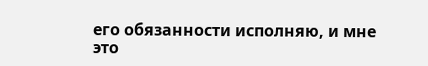его обязанности исполняю, и мне это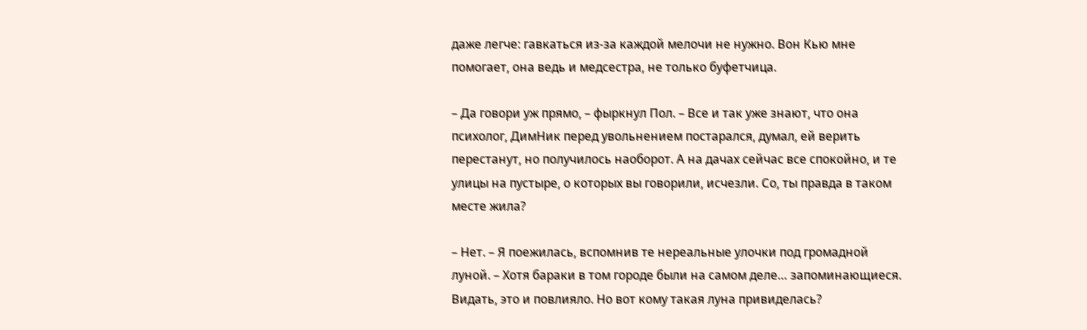даже легче: гавкаться из-за каждой мелочи не нужно. Вон Кью мне помогает, она ведь и медсестра, не только буфетчица.

– Да говори уж прямо, – фыркнул Пол. – Все и так уже знают, что она психолог, ДимНик перед увольнением постарался, думал, ей верить перестанут, но получилось наоборот. А на дачах сейчас все спокойно, и те улицы на пустыре, о которых вы говорили, исчезли. Со, ты правда в таком месте жила?

– Нет. – Я поежилась, вспомнив те нереальные улочки под громадной луной. – Хотя бараки в том городе были на самом деле… запоминающиеся. Видать, это и повлияло. Но вот кому такая луна привиделась?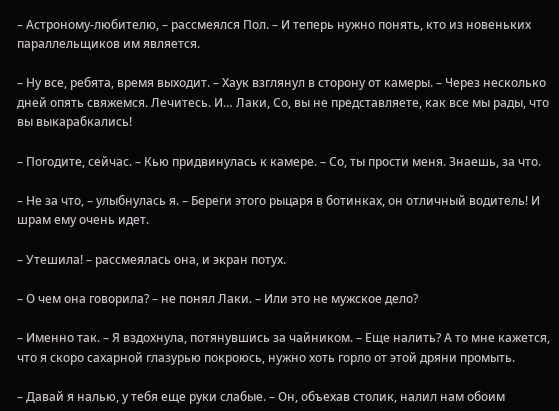– Астроному-любителю, – рассмеялся Пол. – И теперь нужно понять, кто из новеньких параллельщиков им является.

– Ну все, ребята, время выходит. – Хаук взглянул в сторону от камеры. – Через несколько дней опять свяжемся. Лечитесь. И… Лаки, Со, вы не представляете, как все мы рады, что вы выкарабкались!

– Погодите, сейчас. – Кью придвинулась к камере. – Со, ты прости меня. Знаешь, за что.

– Не за что, – улыбнулась я. – Береги этого рыцаря в ботинках, он отличный водитель! И шрам ему очень идет.

– Утешила! – рассмеялась она, и экран потух.

– О чем она говорила? – не понял Лаки. – Или это не мужское дело?

– Именно так. – Я вздохнула, потянувшись за чайником. – Еще налить? А то мне кажется, что я скоро сахарной глазурью покроюсь, нужно хоть горло от этой дряни промыть.

– Давай я налью, у тебя еще руки слабые. – Он, объехав столик, налил нам обоим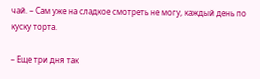чай. – Сам уже на сладкое смотреть не могу, каждый день по куску торта.

– Еще три дня так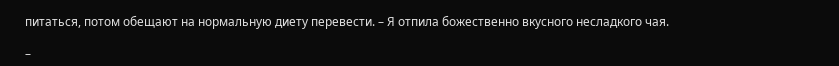питаться, потом обещают на нормальную диету перевести. – Я отпила божественно вкусного несладкого чая.

–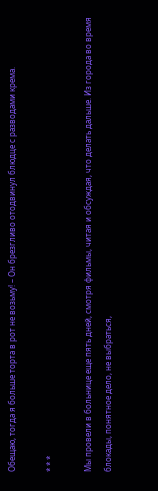Обещаю, тогда я больше торта в рот не возьму! – Он брезгливо отодвинул блюдце с разводами крема.

* * *

Мы провели в больнице еще пять дней, смотря фильмы, читая и обсуждая, что делать дальше. Из города во время блокады, понятное дело, не выбраться,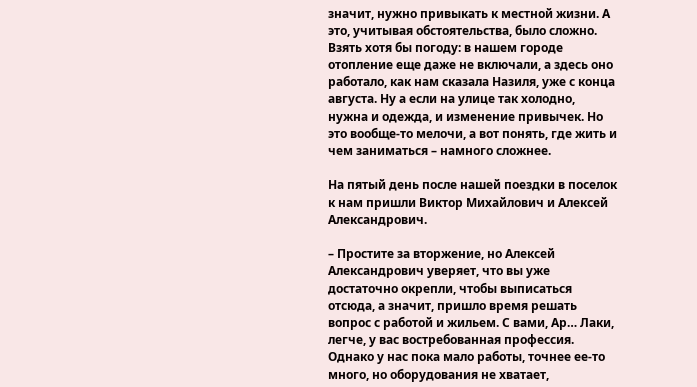значит, нужно привыкать к местной жизни. А это, учитывая обстоятельства, было сложно. Взять хотя бы погоду: в нашем городе отопление еще даже не включали, а здесь оно работало, как нам сказала Назиля, уже с конца августа. Ну а если на улице так холодно, нужна и одежда, и изменение привычек. Но это вообще-то мелочи, а вот понять, где жить и чем заниматься – намного сложнее.

На пятый день после нашей поездки в поселок к нам пришли Виктор Михайлович и Алексей Александрович.

– Простите за вторжение, но Алексей Александрович уверяет, что вы уже достаточно окрепли, чтобы выписаться отсюда, а значит, пришло время решать вопрос с работой и жильем. С вами, Ар… Лаки, легче, у вас востребованная профессия. Однако у нас пока мало работы, точнее ее-то много, но оборудования не хватает,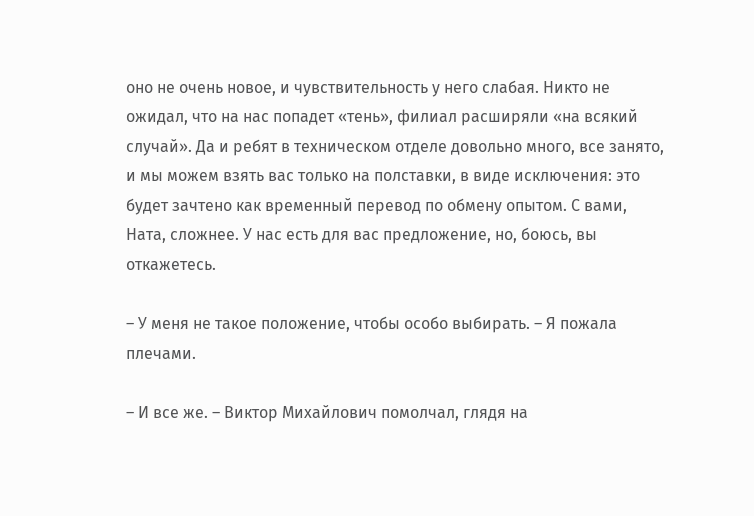оно не очень новое, и чувствительность у него слабая. Никто не ожидал, что на нас попадет «тень», филиал расширяли «на всякий случай». Да и ребят в техническом отделе довольно много, все занято, и мы можем взять вас только на полставки, в виде исключения: это будет зачтено как временный перевод по обмену опытом. С вами, Ната, сложнее. У нас есть для вас предложение, но, боюсь, вы откажетесь.

– У меня не такое положение, чтобы особо выбирать. – Я пожала плечами.

– И все же. – Виктор Михайлович помолчал, глядя на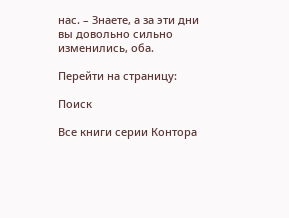нас. – Знаете, а за эти дни вы довольно сильно изменились, оба.

Перейти на страницу:

Поиск

Все книги серии Контора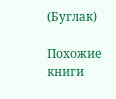(Буглак)

Похожие книги